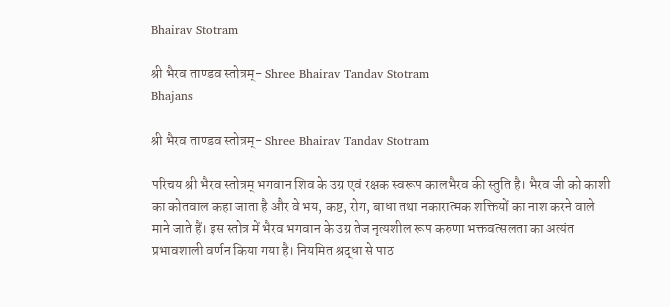Bhairav Stotram

श्री भैरव ताण्डव स्तोत्रम्- Shree Bhairav Tandav Stotram
Bhajans

श्री भैरव ताण्डव स्तोत्रम्- Shree Bhairav Tandav Stotram

परिचय श्री भैरव स्तोत्रम् भगवान शिव के उग्र एवं रक्षक स्वरूप कालभैरव की स्तुति है। भैरव जी को काशी का कोतवाल कहा जाता है और वे भय, कष्ट, रोग, बाधा तथा नकारात्मक शक्तियों का नाश करने वाले माने जाते हैं। इस स्तोत्र में भैरव भगवान के उग्र तेज नृत्यशील रूप करुणा भक्तवत्सलता का अत्यंत प्रभावशाली वर्णन किया गया है। नियमित श्रद्धा से पाठ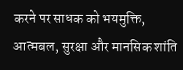करने पर साधक को भयमुक्ति, आत्मबल, सुरक्षा और मानसिक शांति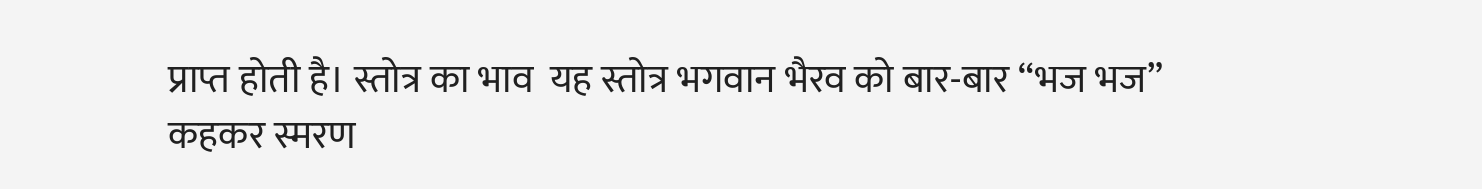प्राप्त होती है। स्तोत्र का भाव  यह स्तोत्र भगवान भैरव को बार-बार “भज भज” कहकर स्मरण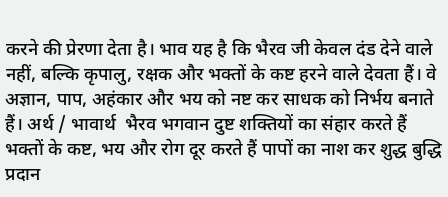करने की प्रेरणा देता है। भाव यह है कि भैरव जी केवल दंड देने वाले नहीं, बल्कि कृपालु, रक्षक और भक्तों के कष्ट हरने वाले देवता हैं। वे अज्ञान, पाप, अहंकार और भय को नष्ट कर साधक को निर्भय बनाते हैं। अर्थ / भावार्थ  भैरव भगवान दुष्ट शक्तियों का संहार करते हैं भक्तों के कष्ट, भय और रोग दूर करते हैं पापों का नाश कर शुद्ध बुद्धि प्रदान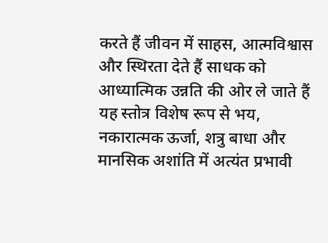करते हैं जीवन में साहस, आत्मविश्वास और स्थिरता देते हैं साधक को आध्यात्मिक उन्नति की ओर ले जाते हैं यह स्तोत्र विशेष रूप से भय, नकारात्मक ऊर्जा, शत्रु बाधा और मानसिक अशांति में अत्यंत प्रभावी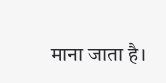माना जाता है।